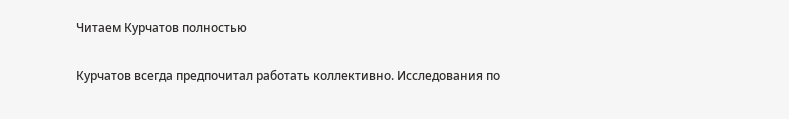Читаем Курчатов полностью

Курчатов всегда предпочитал работать коллективно. Исследования по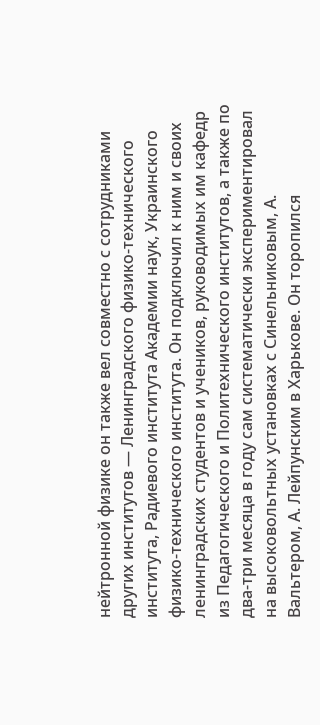нейтронной физике он также вел совместно с сотрудниками других институтов — Ленинградского физико-технического института, Радиевого института Академии наук, Украинского физико-технического института. Он подключил к ним и своих ленинградских студентов и учеников, руководимых им кафедр из Педагогического и Политехнического институтов, а также по два-три месяца в году сам систематически экспериментировал на высоковольтных установках с Синельниковым, А. Вальтером, А. Лейпунским в Харькове. Он торопился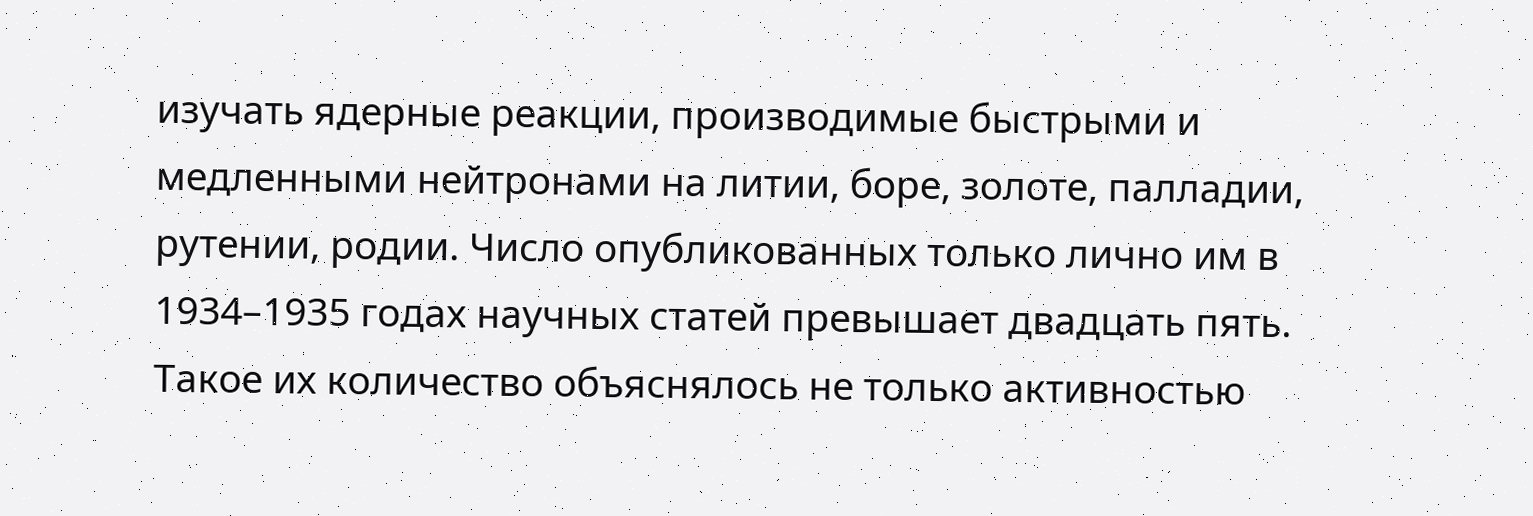изучать ядерные реакции, производимые быстрыми и медленными нейтронами на литии, боре, золоте, палладии, рутении, родии. Число опубликованных только лично им в 1934–1935 годах научных статей превышает двадцать пять. Такое их количество объяснялось не только активностью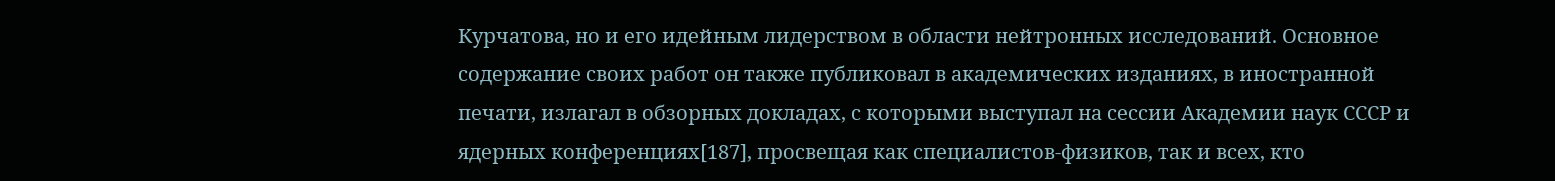Курчатова, но и его идейным лидерством в области нейтронных исследований. Основное содержание своих работ он также публиковал в академических изданиях, в иностранной печати, излагал в обзорных докладах, с которыми выступал на сессии Академии наук СССР и ядерных конференциях[187], просвещая как специалистов-физиков, так и всех, кто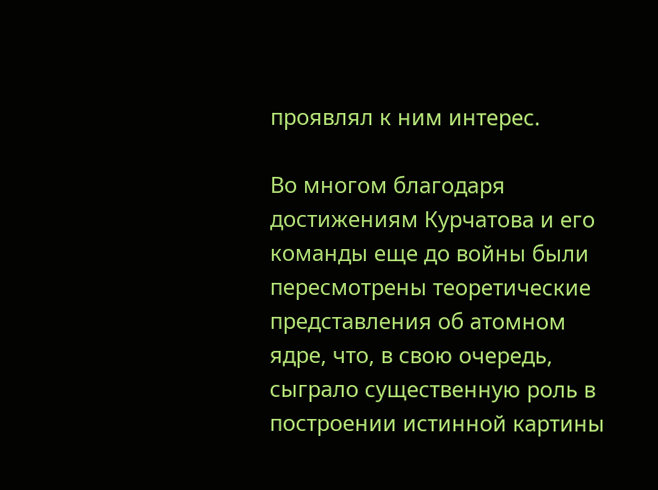проявлял к ним интерес.

Во многом благодаря достижениям Курчатова и его команды еще до войны были пересмотрены теоретические представления об атомном ядре, что, в свою очередь, сыграло существенную роль в построении истинной картины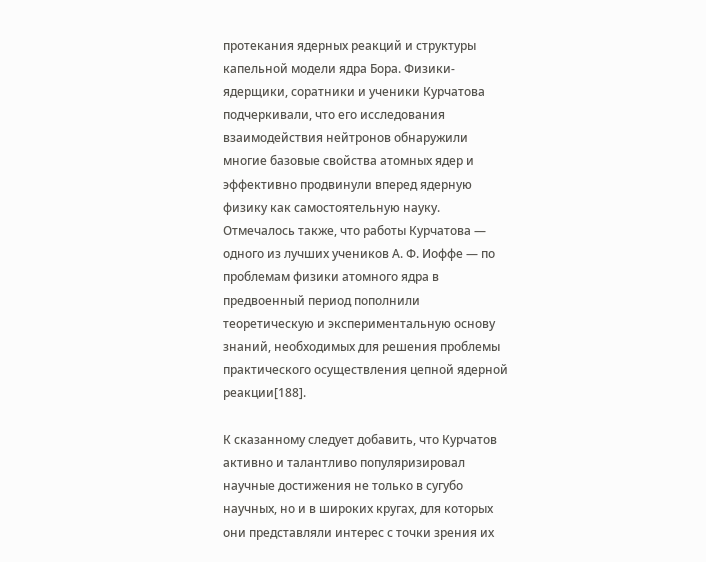протекания ядерных реакций и структуры капельной модели ядра Бора. Физики-ядерщики, соратники и ученики Курчатова подчеркивали, что его исследования взаимодействия нейтронов обнаружили многие базовые свойства атомных ядер и эффективно продвинули вперед ядерную физику как самостоятельную науку. Отмечалось также, что работы Курчатова — одного из лучших учеников А. Ф. Иоффе — по проблемам физики атомного ядра в предвоенный период пополнили теоретическую и экспериментальную основу знаний, необходимых для решения проблемы практического осуществления цепной ядерной реакции[188].

К сказанному следует добавить, что Курчатов активно и талантливо популяризировал научные достижения не только в сугубо научных, но и в широких кругах, для которых они представляли интерес с точки зрения их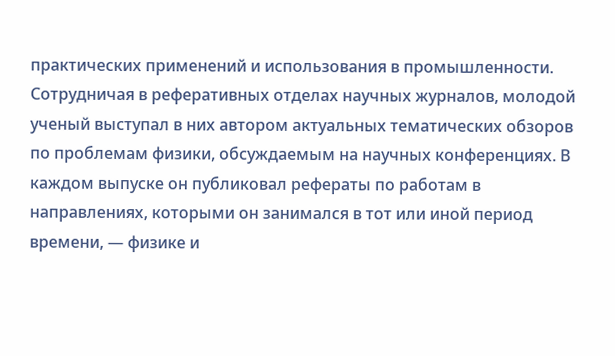практических применений и использования в промышленности. Сотрудничая в реферативных отделах научных журналов, молодой ученый выступал в них автором актуальных тематических обзоров по проблемам физики, обсуждаемым на научных конференциях. В каждом выпуске он публиковал рефераты по работам в направлениях, которыми он занимался в тот или иной период времени, — физике и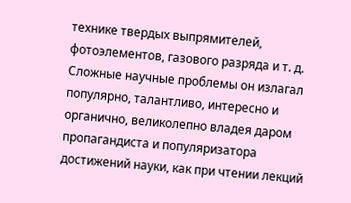технике твердых выпрямителей, фотоэлементов, газового разряда и т. д. Сложные научные проблемы он излагал популярно, талантливо, интересно и органично, великолепно владея даром пропагандиста и популяризатора достижений науки, как при чтении лекций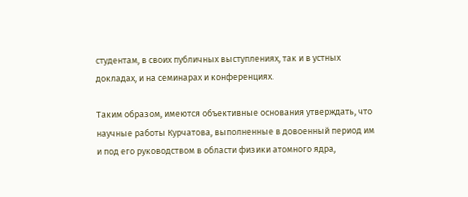студентам, в своих публичных выступлениях, так и в устных докладах, и на семинарах и конференциях.

Таким образом, имеются объективные основания утверждать, что научные работы Курчатова, выполненные в довоенный период им и под его руководством в области физики атомного ядра,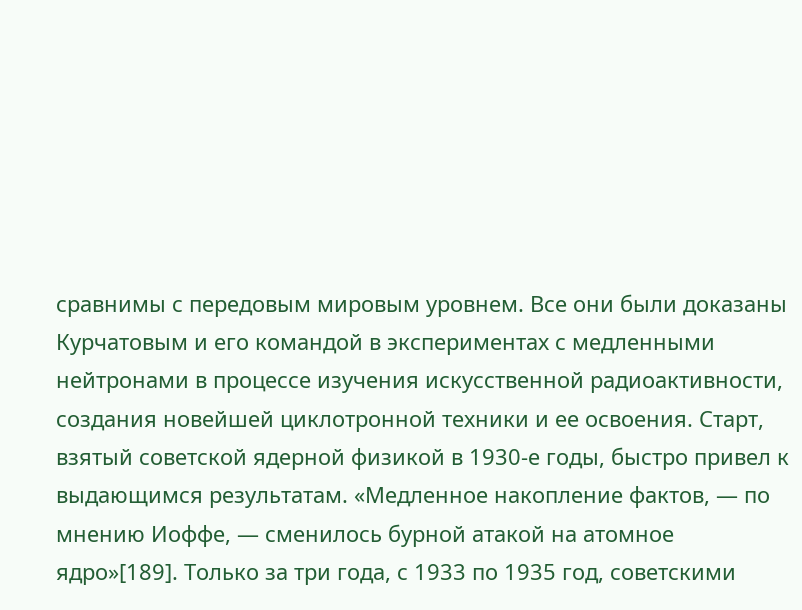сравнимы с передовым мировым уровнем. Все они были доказаны Курчатовым и его командой в экспериментах с медленными нейтронами в процессе изучения искусственной радиоактивности, создания новейшей циклотронной техники и ее освоения. Старт, взятый советской ядерной физикой в 1930-е годы, быстро привел к выдающимся результатам. «Медленное накопление фактов, — по мнению Иоффе, — сменилось бурной атакой на атомное ядро»[189]. Только за три года, с 1933 по 1935 год, советскими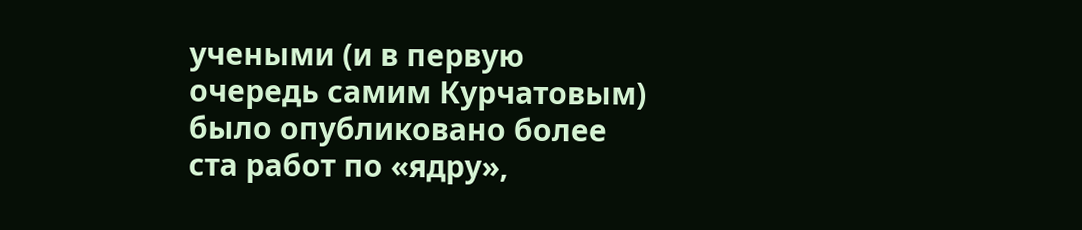учеными (и в первую очередь самим Курчатовым) было опубликовано более ста работ по «ядру»,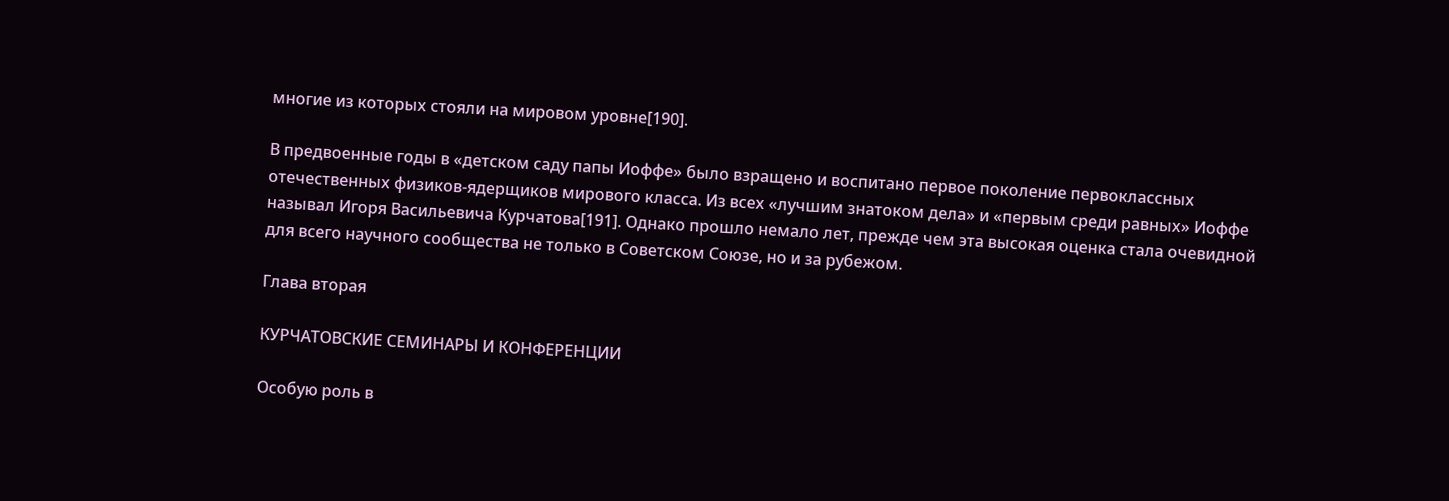многие из которых стояли на мировом уровне[190].

В предвоенные годы в «детском саду папы Иоффе» было взращено и воспитано первое поколение первоклассных отечественных физиков-ядерщиков мирового класса. Из всех «лучшим знатоком дела» и «первым среди равных» Иоффе называл Игоря Васильевича Курчатова[191]. Однако прошло немало лет, прежде чем эта высокая оценка стала очевидной для всего научного сообщества не только в Советском Союзе, но и за рубежом.

Глава вторая

КУРЧАТОВСКИЕ СЕМИНАРЫ И КОНФЕРЕНЦИИ

Особую роль в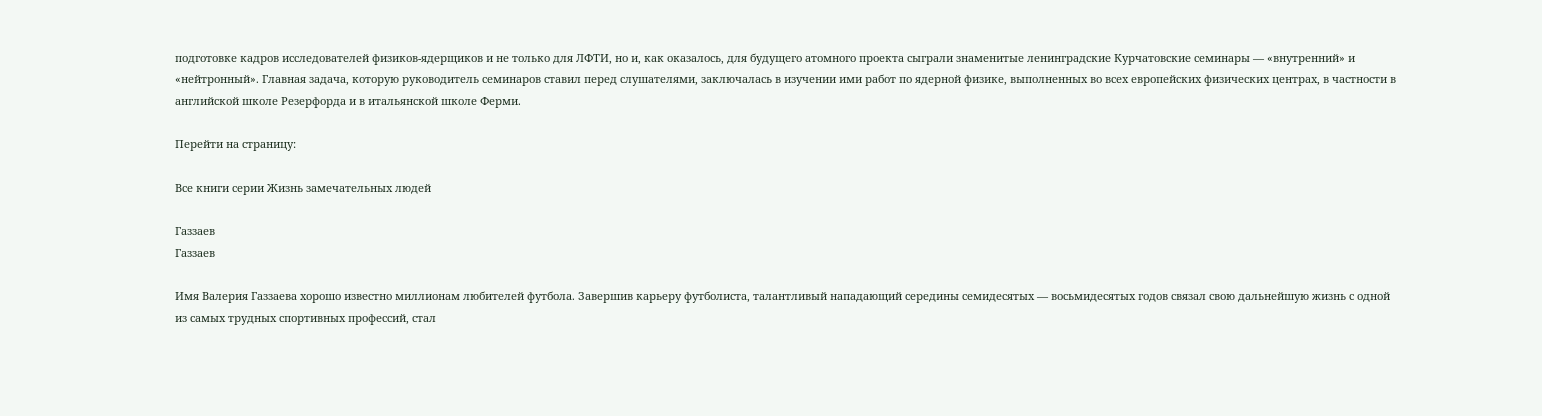подготовке кадров исследователей физиков-ядерщиков и не только для ЛФТИ, но и, как оказалось, для будущего атомного проекта сыграли знаменитые ленинградские Курчатовские семинары — «внутренний» и «нейтронный». Главная задача, которую руководитель семинаров ставил перед слушателями, заключалась в изучении ими работ по ядерной физике, выполненных во всех европейских физических центрах, в частности в английской школе Резерфорда и в итальянской школе Ферми.

Перейти на страницу:

Все книги серии Жизнь замечательных людей

Газзаев
Газзаев

Имя Валерия Газзаева хорошо известно миллионам любителей футбола. Завершив карьеру футболиста, талантливый нападающий середины семидесятых — восьмидесятых годов связал свою дальнейшую жизнь с одной из самых трудных спортивных профессий, стал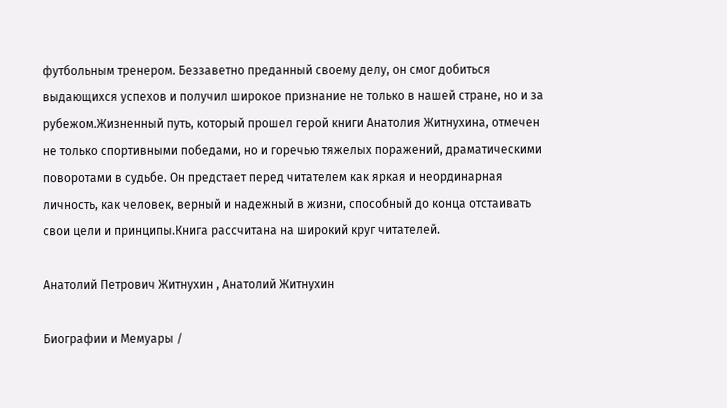футбольным тренером. Беззаветно преданный своему делу, он смог добиться выдающихся успехов и получил широкое признание не только в нашей стране, но и за рубежом.Жизненный путь, который прошел герой книги Анатолия Житнухина, отмечен не только спортивными победами, но и горечью тяжелых поражений, драматическими поворотами в судьбе. Он предстает перед читателем как яркая и неординарная личность, как человек, верный и надежный в жизни, способный до конца отстаивать свои цели и принципы.Книга рассчитана на широкий круг читателей.

Анатолий Петрович Житнухин , Анатолий Житнухин

Биографии и Мемуары /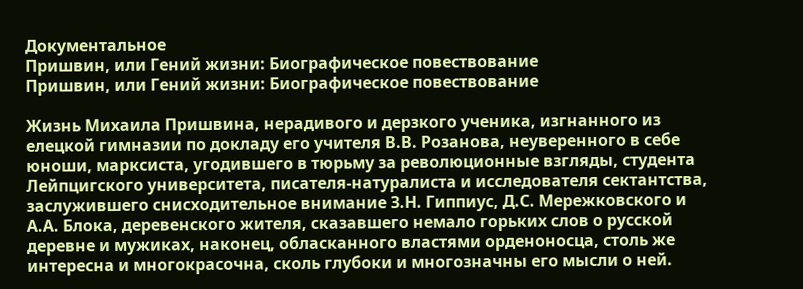Документальное
Пришвин, или Гений жизни: Биографическое повествование
Пришвин, или Гений жизни: Биографическое повествование

Жизнь Михаила Пришвина, нерадивого и дерзкого ученика, изгнанного из елецкой гимназии по докладу его учителя В.В. Розанова, неуверенного в себе юноши, марксиста, угодившего в тюрьму за революционные взгляды, студента Лейпцигского университета, писателя-натуралиста и исследователя сектантства, заслужившего снисходительное внимание З.Н. Гиппиус, Д.С. Мережковского и А.А. Блока, деревенского жителя, сказавшего немало горьких слов о русской деревне и мужиках, наконец, обласканного властями орденоносца, столь же интересна и многокрасочна, сколь глубоки и многозначны его мысли о ней.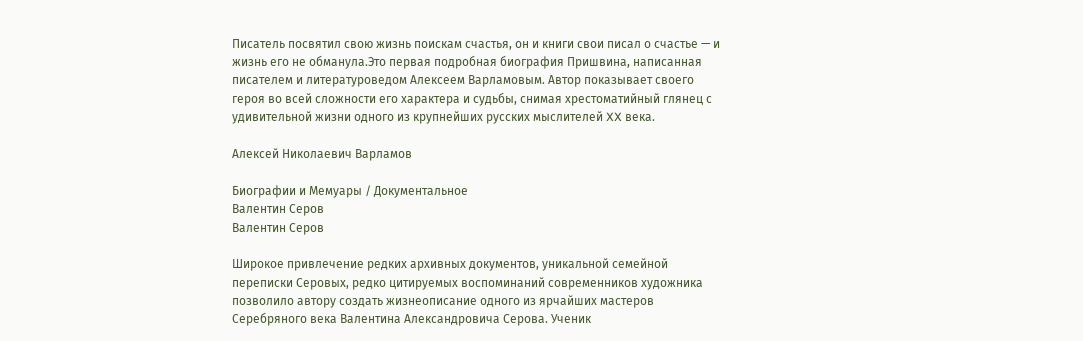Писатель посвятил свою жизнь поискам счастья, он и книги свои писал о счастье — и жизнь его не обманула.Это первая подробная биография Пришвина, написанная писателем и литературоведом Алексеем Варламовым. Автор показывает своего героя во всей сложности его характера и судьбы, снимая хрестоматийный глянец с удивительной жизни одного из крупнейших русских мыслителей XX века.

Алексей Николаевич Варламов

Биографии и Мемуары / Документальное
Валентин Серов
Валентин Серов

Широкое привлечение редких архивных документов, уникальной семейной переписки Серовых, редко цитируемых воспоминаний современников художника позволило автору создать жизнеописание одного из ярчайших мастеров Серебряного века Валентина Александровича Серова. Ученик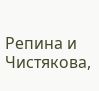Репина и Чистякова,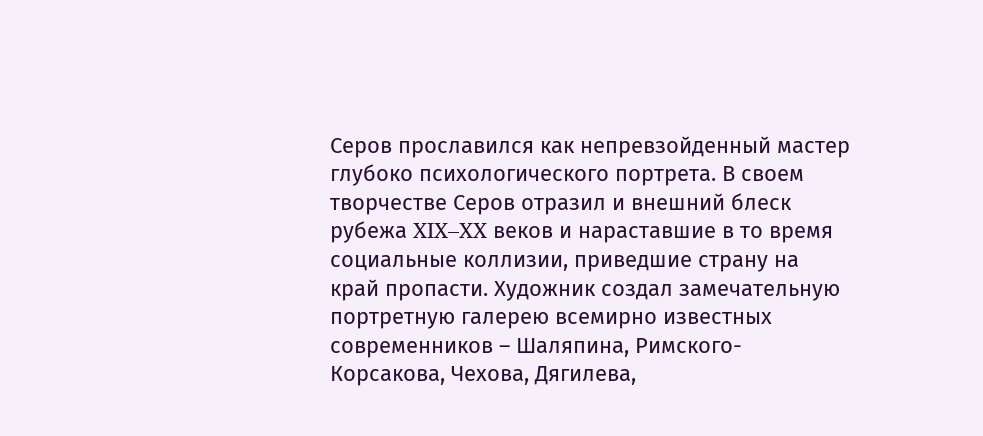Серов прославился как непревзойденный мастер глубоко психологического портрета. В своем творчестве Серов отразил и внешний блеск рубежа XIX–XX веков и нараставшие в то время социальные коллизии, приведшие страну на край пропасти. Художник создал замечательную портретную галерею всемирно известных современников – Шаляпина, Римского-Корсакова, Чехова, Дягилева,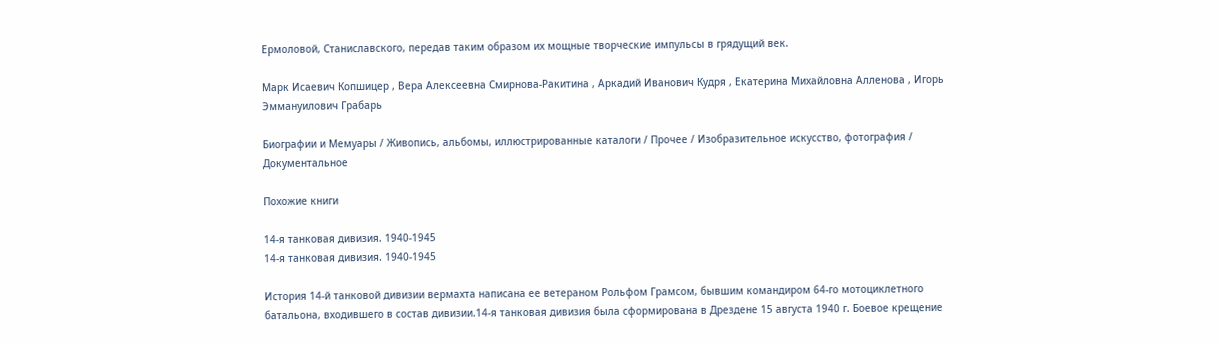Ермоловой, Станиславского, передав таким образом их мощные творческие импульсы в грядущий век.

Марк Исаевич Копшицер , Вера Алексеевна Смирнова-Ракитина , Аркадий Иванович Кудря , Екатерина Михайловна Алленова , Игорь Эммануилович Грабарь

Биографии и Мемуары / Живопись, альбомы, иллюстрированные каталоги / Прочее / Изобразительное искусство, фотография / Документальное

Похожие книги

14-я танковая дивизия. 1940-1945
14-я танковая дивизия. 1940-1945

История 14-й танковой дивизии вермахта написана ее ветераном Рольфом Грамсом, бывшим командиром 64-го мотоциклетного батальона, входившего в состав дивизии.14-я танковая дивизия была сформирована в Дрездене 15 августа 1940 г. Боевое крещение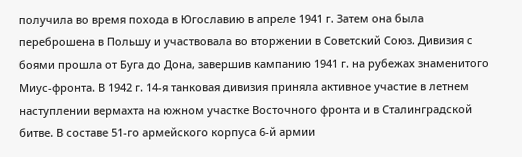получила во время похода в Югославию в апреле 1941 г. Затем она была переброшена в Польшу и участвовала во вторжении в Советский Союз. Дивизия с боями прошла от Буга до Дона, завершив кампанию 1941 г. на рубежах знаменитого Миус-фронта. В 1942 г. 14-я танковая дивизия приняла активное участие в летнем наступлении вермахта на южном участке Восточного фронта и в Сталинградской битве. В составе 51-го армейского корпуса 6-й армии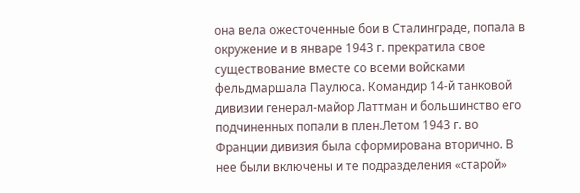она вела ожесточенные бои в Сталинграде, попала в окружение и в январе 1943 г. прекратила свое существование вместе со всеми войсками фельдмаршала Паулюса. Командир 14-й танковой дивизии генерал-майор Латтман и большинство его подчиненных попали в плен.Летом 1943 г. во Франции дивизия была сформирована вторично. В нее были включены и те подразделения «старой»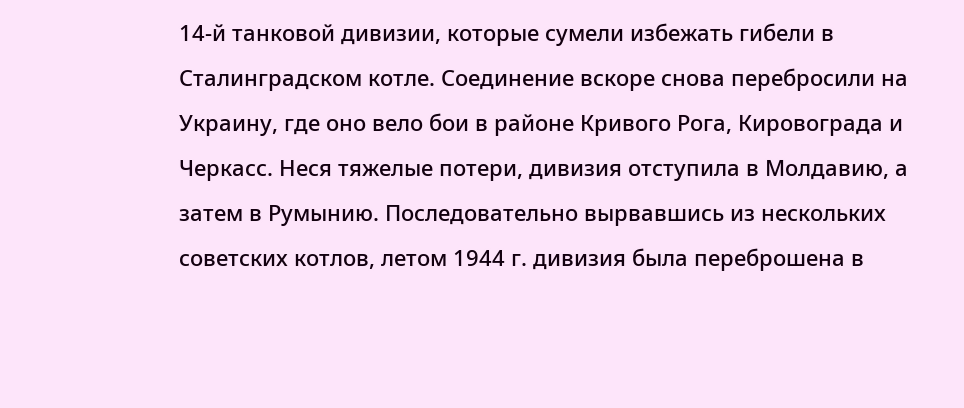14-й танковой дивизии, которые сумели избежать гибели в Сталинградском котле. Соединение вскоре снова перебросили на Украину, где оно вело бои в районе Кривого Рога, Кировограда и Черкасс. Неся тяжелые потери, дивизия отступила в Молдавию, а затем в Румынию. Последовательно вырвавшись из нескольких советских котлов, летом 1944 г. дивизия была переброшена в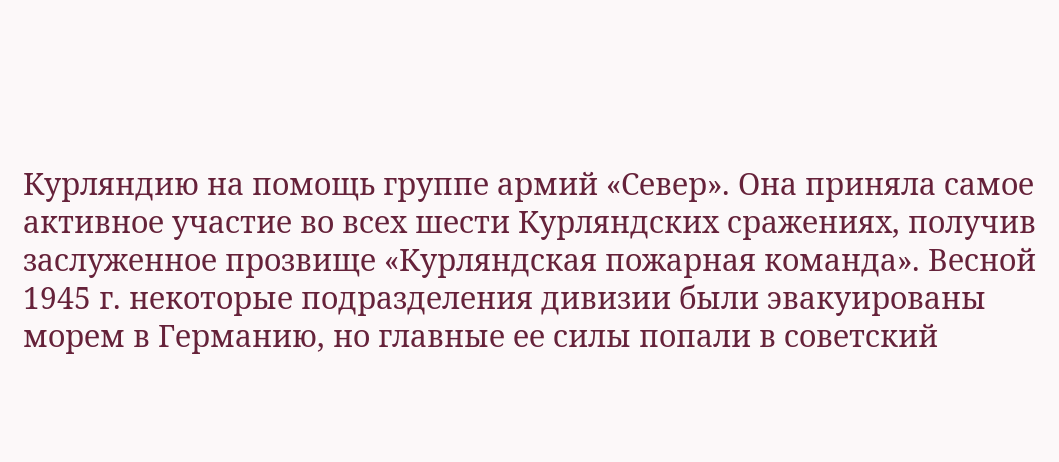Курляндию на помощь группе армий «Север». Она приняла самое активное участие во всех шести Курляндских сражениях, получив заслуженное прозвище «Курляндская пожарная команда». Весной 1945 г. некоторые подразделения дивизии были эвакуированы морем в Германию, но главные ее силы попали в советский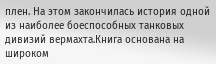плен. На этом закончилась история одной из наиболее боеспособных танковых дивизий вермахта.Книга основана на широком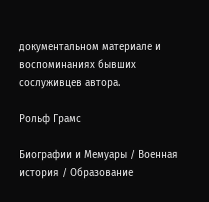документальном материале и воспоминаниях бывших сослуживцев автора.

Рольф Грамс

Биографии и Мемуары / Военная история / Образование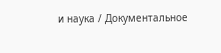и наука / Документальное